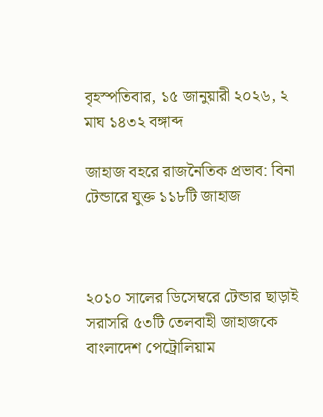বৃহস্পতিবার, ১৫ জানুয়ারী ২০২৬, ২ মাঘ ১৪৩২ বঙ্গাব্দ

জাহাজ বহরে রাজনৈতিক প্রভাব: বিনা টেন্ডারে যুক্ত ১১৮টি জাহাজ



২০১০ সালের ডিসেম্বরে টেন্ডার ছাড়াই সরাসরি ৫৩টি তেলবাহী জাহাজকে বাংলাদেশ পেট্রোলিয়াম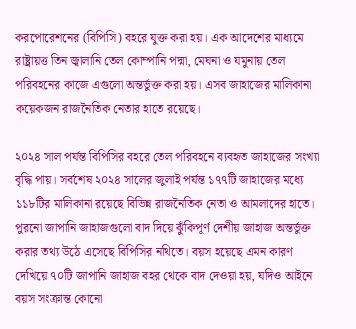করপোরেশনের (বিপিসি) বহরে যুক্ত করা হয়। এক আদেশের মাধ্যমে রাষ্ট্রায়ত্ত তিন জ্বালানি তেল কোম্পানি পদ্মা, মেঘনা ও যমুনায় তেল পরিবহনের কাজে এগুলো অন্তর্ভুক্ত করা হয়। এসব জাহাজের মালিকানা কয়েকজন রাজনৈতিক নেতার হাতে রয়েছে।

২০২৪ সাল পর্যন্ত বিপিসির বহরে তেল পরিবহনে ব্যবহৃত জাহাজের সংখ্যা বৃদ্ধি পায়। সর্বশেষ ২০২৪ সালের জুলাই পর্যন্ত ১৭৭টি জাহাজের মধ্যে ১১৮টির মালিকানা রয়েছে বিভিন্ন রাজনৈতিক নেতা ও আমলাদের হাতে। পুরনো জাপানি জাহাজগুলো বাদ দিয়ে ঝুঁকিপূর্ণ দেশীয় জাহাজ অন্তর্ভুক্ত করার তথ্য উঠে এসেছে বিপিসির নথিতে। বয়স হয়েছে এমন কারণ দেখিয়ে ৭০টি জাপানি জাহাজ বহর থেকে বাদ দেওয়া হয়, যদিও আইনে বয়স সংক্রান্ত কোনো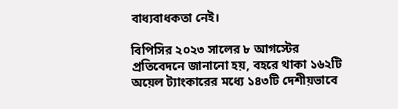বাধ্যবাধকতা নেই।

বিপিসির ২০২৩ সালের ৮ আগস্টের প্রতিবেদনে জানানো হয়, বহরে থাকা ১৬২টি অয়েল ট্যাংকারের মধ্যে ১৪৩টি দেশীয়ভাবে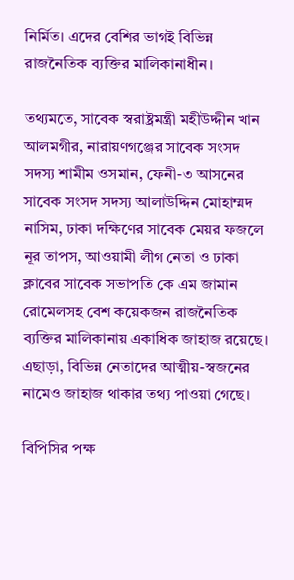নির্মিত। এদের বেশির ভাগই বিভিন্ন রাজনৈতিক ব্যক্তির মালিকানাধীন।

তথ্যমতে, সাবেক স্বরাষ্ট্রমন্ত্রী মহীউদ্দীন খান আলমগীর, নারায়ণগঞ্জের সাবেক সংসদ সদস্য শামীম ওসমান, ফেনী-৩ আসনের সাবেক সংসদ সদস্য আলাউদ্দিন মোহাম্মদ নাসিম, ঢাকা দক্ষিণের সাবেক মেয়র ফজলে নূর তাপস, আওয়ামী লীগ নেতা ও ঢাকা ক্লাবের সাবেক সভাপতি কে এম জামান রোমেলসহ বেশ কয়েকজন রাজনৈতিক ব্যক্তির মালিকানায় একাধিক জাহাজ রয়েছে। এছাড়া, বিভিন্ন নেতাদের আত্মীয়-স্বজনের নামেও জাহাজ থাকার তথ্য পাওয়া গেছে।

বিপিসির পক্ষ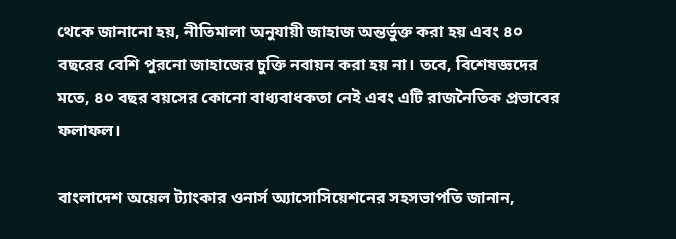থেকে জানানো হয়, নীতিমালা অনুযায়ী জাহাজ অন্তর্ভুক্ত করা হয় এবং ৪০ বছরের বেশি পুরনো জাহাজের চুক্তি নবায়ন করা হয় না। তবে, বিশেষজ্ঞদের মতে, ৪০ বছর বয়সের কোনো বাধ্যবাধকতা নেই এবং এটি রাজনৈতিক প্রভাবের ফলাফল।

বাংলাদেশ অয়েল ট্যাংকার ওনার্স অ্যাসোসিয়েশনের সহসভাপতি জানান,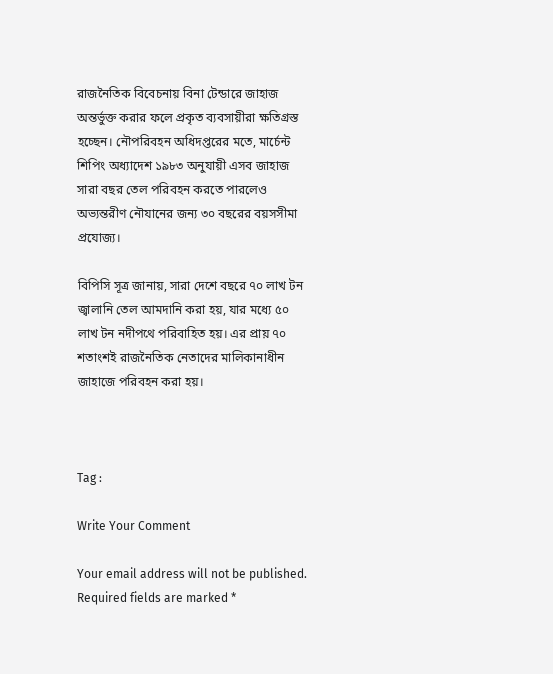রাজনৈতিক বিবেচনায় বিনা টেন্ডারে জাহাজ অন্তর্ভুক্ত করার ফলে প্রকৃত ব্যবসায়ীরা ক্ষতিগ্রস্ত হচ্ছেন। নৌপরিবহন অধিদপ্তরের মতে, মার্চেন্ট শিপিং অধ্যাদেশ ১৯৮৩ অনুযায়ী এসব জাহাজ সারা বছর তেল পরিবহন করতে পারলেও অভ্যন্তরীণ নৌযানের জন্য ৩০ বছরের বয়সসীমা প্রযোজ্য।

বিপিসি সূত্র জানায়, সারা দেশে বছরে ৭০ লাখ টন জ্বালানি তেল আমদানি করা হয়, যার মধ্যে ৫০ লাখ টন নদীপথে পরিবাহিত হয়। এর প্রায় ৭০ শতাংশই রাজনৈতিক নেতাদের মালিকানাধীন জাহাজে পরিবহন করা হয়।



Tag :

Write Your Comment

Your email address will not be published. Required fields are marked *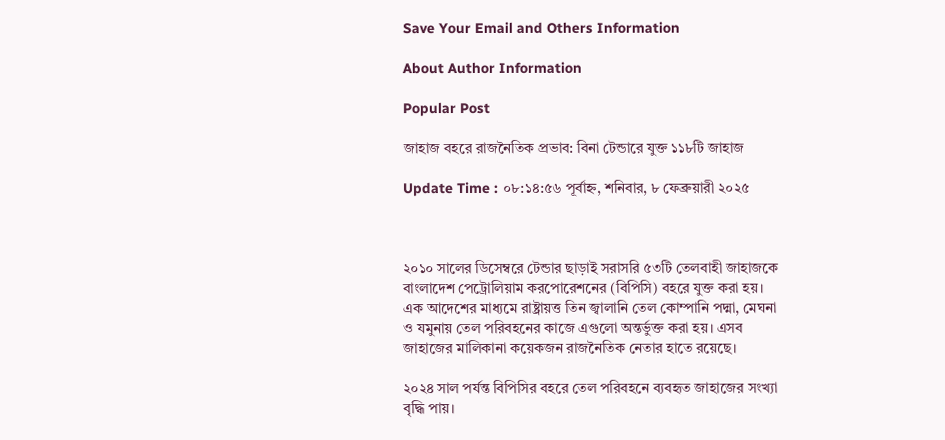Save Your Email and Others Information

About Author Information

Popular Post

জাহাজ বহরে রাজনৈতিক প্রভাব: বিনা টেন্ডারে যুক্ত ১১৮টি জাহাজ

Update Time : ০৮:১৪:৫৬ পূর্বাহ্ন, শনিবার, ৮ ফেব্রুয়ারী ২০২৫



২০১০ সালের ডিসেম্বরে টেন্ডার ছাড়াই সরাসরি ৫৩টি তেলবাহী জাহাজকে বাংলাদেশ পেট্রোলিয়াম করপোরেশনের (বিপিসি) বহরে যুক্ত করা হয়। এক আদেশের মাধ্যমে রাষ্ট্রায়ত্ত তিন জ্বালানি তেল কোম্পানি পদ্মা, মেঘনা ও যমুনায় তেল পরিবহনের কাজে এগুলো অন্তর্ভুক্ত করা হয়। এসব জাহাজের মালিকানা কয়েকজন রাজনৈতিক নেতার হাতে রয়েছে।

২০২৪ সাল পর্যন্ত বিপিসির বহরে তেল পরিবহনে ব্যবহৃত জাহাজের সংখ্যা বৃদ্ধি পায়।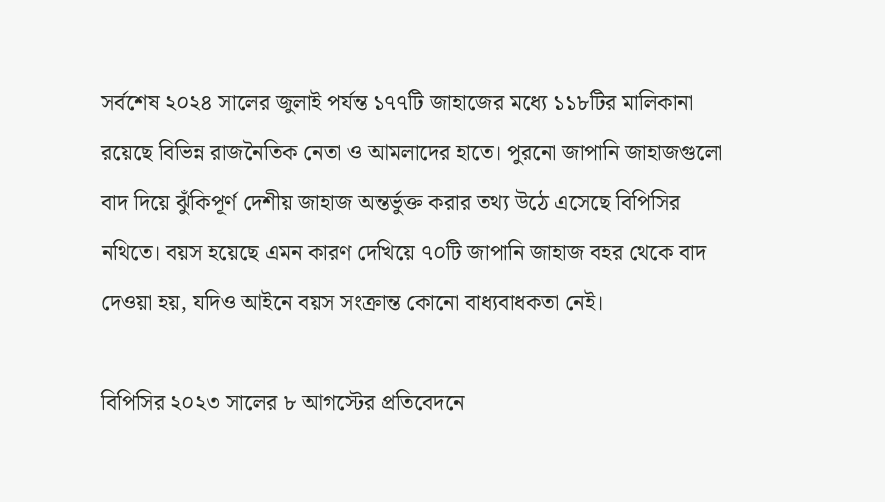সর্বশেষ ২০২৪ সালের জুলাই পর্যন্ত ১৭৭টি জাহাজের মধ্যে ১১৮টির মালিকানা রয়েছে বিভিন্ন রাজনৈতিক নেতা ও আমলাদের হাতে। পুরনো জাপানি জাহাজগুলো বাদ দিয়ে ঝুঁকিপূর্ণ দেশীয় জাহাজ অন্তর্ভুক্ত করার তথ্য উঠে এসেছে বিপিসির নথিতে। বয়স হয়েছে এমন কারণ দেখিয়ে ৭০টি জাপানি জাহাজ বহর থেকে বাদ দেওয়া হয়, যদিও আইনে বয়স সংক্রান্ত কোনো বাধ্যবাধকতা নেই।

বিপিসির ২০২৩ সালের ৮ আগস্টের প্রতিবেদনে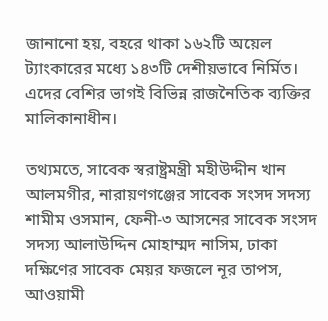জানানো হয়, বহরে থাকা ১৬২টি অয়েল ট্যাংকারের মধ্যে ১৪৩টি দেশীয়ভাবে নির্মিত। এদের বেশির ভাগই বিভিন্ন রাজনৈতিক ব্যক্তির মালিকানাধীন।

তথ্যমতে, সাবেক স্বরাষ্ট্রমন্ত্রী মহীউদ্দীন খান আলমগীর, নারায়ণগঞ্জের সাবেক সংসদ সদস্য শামীম ওসমান, ফেনী-৩ আসনের সাবেক সংসদ সদস্য আলাউদ্দিন মোহাম্মদ নাসিম, ঢাকা দক্ষিণের সাবেক মেয়র ফজলে নূর তাপস, আওয়ামী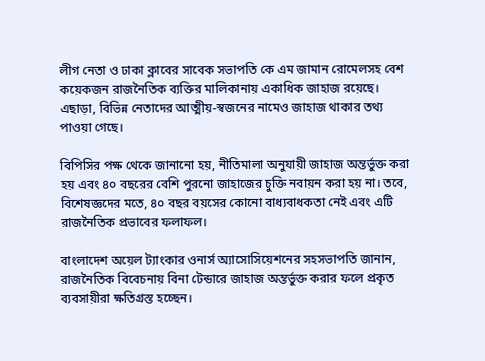লীগ নেতা ও ঢাকা ক্লাবের সাবেক সভাপতি কে এম জামান রোমেলসহ বেশ কয়েকজন রাজনৈতিক ব্যক্তির মালিকানায় একাধিক জাহাজ রয়েছে। এছাড়া, বিভিন্ন নেতাদের আত্মীয়-স্বজনের নামেও জাহাজ থাকার তথ্য পাওয়া গেছে।

বিপিসির পক্ষ থেকে জানানো হয়, নীতিমালা অনুযায়ী জাহাজ অন্তর্ভুক্ত করা হয় এবং ৪০ বছরের বেশি পুরনো জাহাজের চুক্তি নবায়ন করা হয় না। তবে, বিশেষজ্ঞদের মতে, ৪০ বছর বয়সের কোনো বাধ্যবাধকতা নেই এবং এটি রাজনৈতিক প্রভাবের ফলাফল।

বাংলাদেশ অয়েল ট্যাংকার ওনার্স অ্যাসোসিয়েশনের সহসভাপতি জানান, রাজনৈতিক বিবেচনায় বিনা টেন্ডারে জাহাজ অন্তর্ভুক্ত করার ফলে প্রকৃত ব্যবসায়ীরা ক্ষতিগ্রস্ত হচ্ছেন।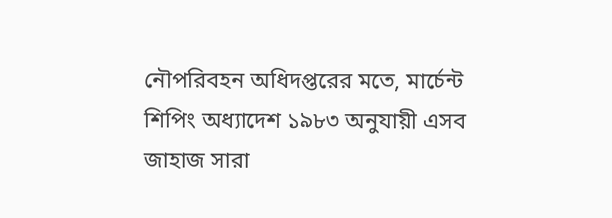নৌপরিবহন অধিদপ্তরের মতে, মার্চেন্ট শিপিং অধ্যাদেশ ১৯৮৩ অনুযায়ী এসব জাহাজ সারা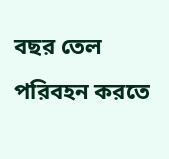বছর তেল পরিবহন করতে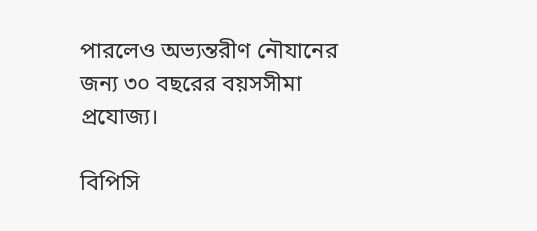পারলেও অভ্যন্তরীণ নৌযানের জন্য ৩০ বছরের বয়সসীমা প্রযোজ্য।

বিপিসি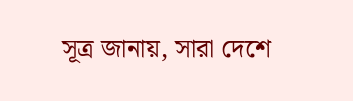সূত্র জানায়, সারা দেশে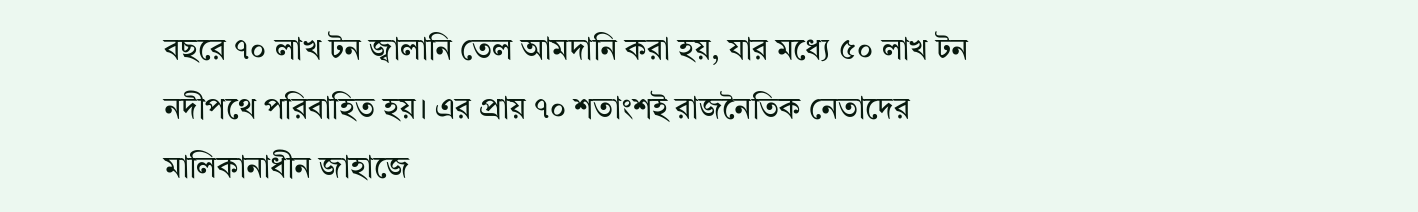বছরে ৭০ লাখ টন জ্বালানি তেল আমদানি করা হয়, যার মধ্যে ৫০ লাখ টন নদীপথে পরিবাহিত হয়। এর প্রায় ৭০ শতাংশই রাজনৈতিক নেতাদের মালিকানাধীন জাহাজে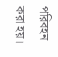পরিবহন করা হয়।